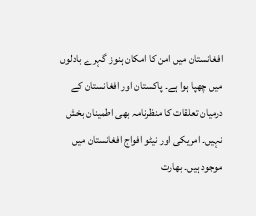افغانستان میں امن کا امکان ہنوز گہرے بادلوں میں چھپا ہوا ہے۔ پاکستان اور افغانستان کے درمیان تعلقات کا منظرنامہ بھی اطمینان بخش نہیں۔ امریکی اور نیٹو افواج افغانستان میں موجود ہیں۔ بھارت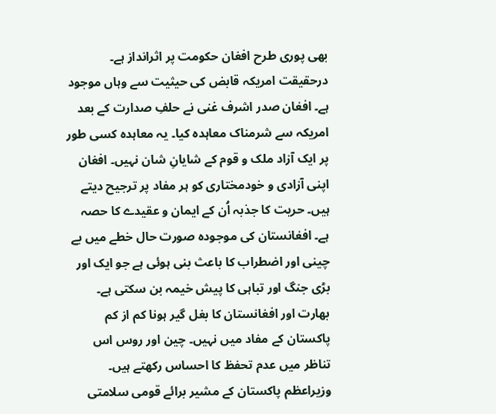بھی پوری طرح افغان حکومت پر اثرانداز ہے۔ درحقیقت امریکہ قابض کی حیثیت سے وہاں موجود ہے۔ افغان صدر اشرف غنی نے حلفِ صدارت کے بعد امریکہ سے شرمناک معاہدہ کیا۔ یہ معاہدہ کسی طور پر ایک آزاد ملک و قوم کے شایانِ شان نہیں۔ افغان اپنی آزادی و خودمختاری کو ہر مفاد پر ترجیح دیتے ہیں۔ حریت کا جذبہ اُن کے ایمان و عقیدے کا حصہ ہے۔ افغانستان کی موجودہ صورت حال خطے میں بے چینی اور اضطراب کا باعث بنی ہوئی ہے جو ایک اور بڑی جنگ اور تباہی کا پیش خیمہ بن سکتی ہے۔ بھارت اور افغانستان کا بغل گیر ہونا کم از کم پاکستان کے مفاد میں نہیں۔ چین اور روس اس تناظر میں عدم تحفظ کا احساس رکھتے ہیں۔ وزیراعظم پاکستان کے مشیر برائے قومی سلامتی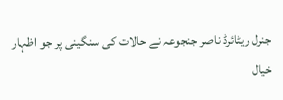جنرل ریٹائرڈ ناصر جنجوعہ نے حالات کی سنگینی پر جو اظہار خیال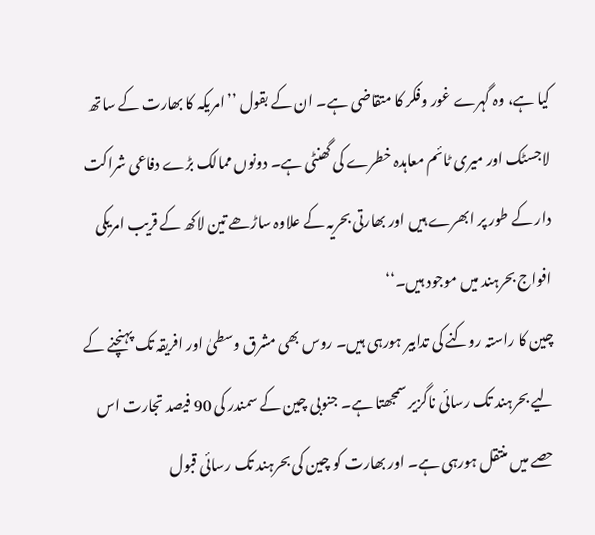کیا ہے، وہ گہرے غور وفکر کا متقاضی ہے۔ ان کے بقول ’’امریکہ کا بھارت کے ساتھ لاجسٹک اور میری ٹائم معاہدہ خطرے کی گھنٹی ہے۔ دونوں ممالک بڑے دفاعی شراکت دار کے طور پر ابھرے ہیں اور بھارتی بحریہ کے علاوہ ساڑھے تین لاکھ کے قریب امریکی افواج بحرہند میں موجود ہیں۔‘‘
چین کا راستہ روکنے کی تدابیر ہورہی ہیں۔ روس بھی مشرق وسطیٰ اور افریقہ تک پہنچنے کے لیے بحرہند تک رسائی ناگزیر سمجھتا ہے۔ جنوبی چین کے سمندر کی 90 فیصد تجارت اس حصے میں منتقل ہورہی ہے۔ اور بھارت کو چین کی بحرہند تک رسائی قبول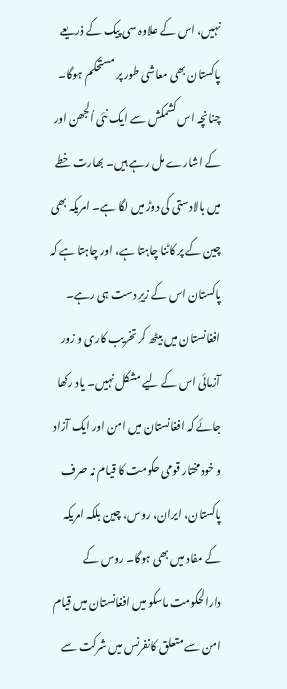نہیں، اس کے علاوہ سی پیک کے ذریعے پاکستان بھی معاشی طور پر مستحکم ہوگا۔ چنانچہ اس کشمکش سے ایک نئی اُلجھن اور کے اشارے مل رہے ہیں۔ بھارت خطے میں بالادستی کی دوڑ میں لگا ہے۔ امریکہ بھی چین کے پر کاٹنا چاہتا ہے، اور چاہتا ہے کہ پاکستان اس کے زیرِ دست ہی رہے۔ افغانستان میں بیٹھ کر تخریب کاری و زور آزمائی اس کے لیے مشکل نہیں۔ یاد رکھا جائے کہ افغانستان میں امن اور ایک آزاد و خودمختار قومی حکومت کا قیام نہ صرف پاکستان، ایران، روس، چین بلکہ امریکہ کے مفاد میں بھی ہوگا۔ روس کے دارالحکومت ماسکو میں افغانستان میں قیام امن سے متعلق کانفرنس میں شرکت سے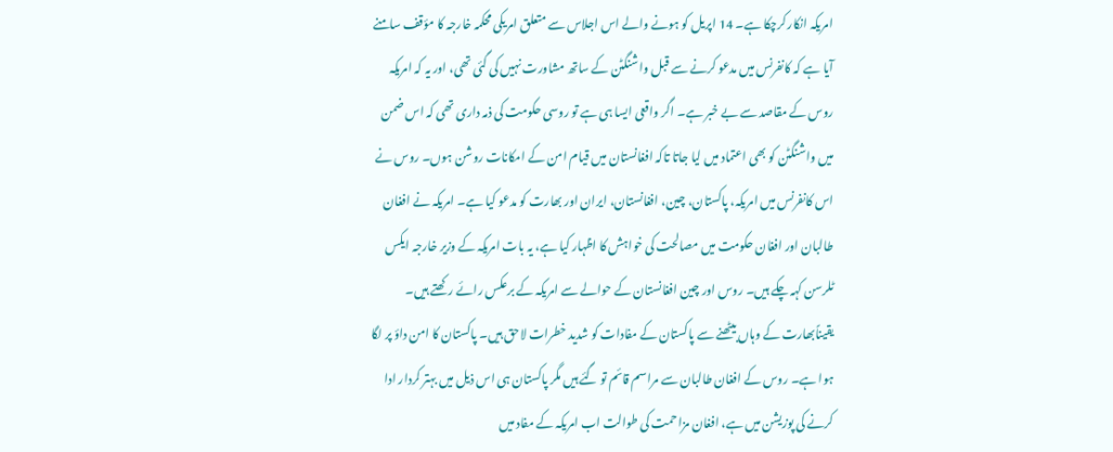امریکہ انکار کرچکا ہے۔ 14 اپریل کو ہونے والے اس اجلاس سے متعلق امریکی محکمہ خارجہ کا مؤقف سامنے آیا ہے کہ کانفرنس میں مدعو کرنے سے قبل واشنگٹن کے ساتھ مشاورت نہیں کی گئی تھی، اور یہ کہ امریکہ روس کے مقاصد سے بے خبر ہے۔ اگر واقعی ایسا ہی ہے تو روسی حکومت کی ذمہ داری تھی کہ اس ضمن میں واشنگٹن کو بھی اعتماد میں لیا جاتا تاکہ افغانستان میں قیام امن کے امکانات روشن ہوں۔ روس نے اس کانفرنس میں امریکہ، پاکستان، چین، افغانستان، ایران اور بھارت کو مدعو کیا ہے۔ امریکہ نے افغان طالبان اور افغان حکومت میں مصالحت کی خواہش کا اظہار کیا ہے، یہ بات امریکہ کے وزیر خارجہ ایکس ٹلرسن کہہ چکے ہیں۔ روس اور چین افغانستان کے حوالے سے امریکہ کے برعکس رائے رکھتے ہیں۔ یقیناًبھارت کے وہاں بیٹھنے سے پاکستان کے مفادات کو شدید خطرات لاحق ہیں۔ پاکستان کا امن داؤ پر لگا ہوا ہے۔ روس کے افغان طالبان سے مراسم قائم تو گئے ہیں مگر پاکستان ہی اس ذیل میں بہتر کردار ادا کرنے کی پوزیشن میں ہے، افغان مزاحمت کی طوالت اب امریکہ کے مفاد میں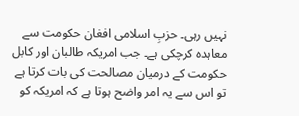نہیں رہی۔ حزبِ اسلامی افغان حکومت سے معاہدہ کرچکی ہے۔ جب امریکہ طالبان اور کابل حکومت کے درمیان مصالحت کی بات کرتا ہے تو اس سے یہ امر واضح ہوتا ہے کہ امریکہ کو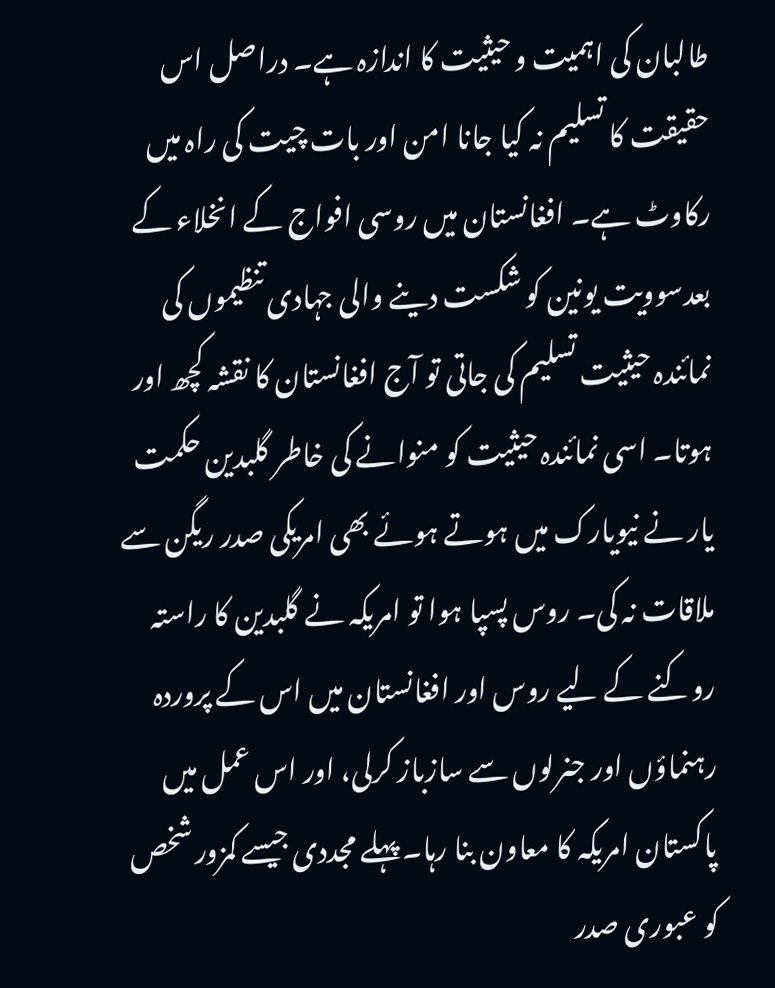طالبان کی اہمیت و حیثیت کا اندازہ ہے۔ دراصل اس حقیقت کا تسلیم نہ کیا جانا امن اور بات چیت کی راہ میں رکاوٹ ہے۔ افغانستان میں روسی افواج کے انخلاء کے بعدسوویت یونین کو شکست دینے والی جہادی تنظیموں کی نمائندہ حیثیت تسلیم کی جاتی تو آج افغانستان کا نقشہ کچھ اور ہوتا۔ اسی نمائندہ حیثیت کو منوانے کی خاطر گلبدین حکمت یار نے نیویارک میں ہوتے ہوئے بھی امریکی صدر ریگن سے ملاقات نہ کی۔ روس پسپا ہوا تو امریکہ نے گلبدین کا راستہ روکنے کے لیے روس اور افغانستان میں اس کے پروردہ رہنماؤں اور جنرلوں سے سازباز کرلی، اور اس عمل میں پاکستان امریکہ کا معاون بنا رہا۔ پہلے مجددی جیسے کمزور شخص کو عبوری صدر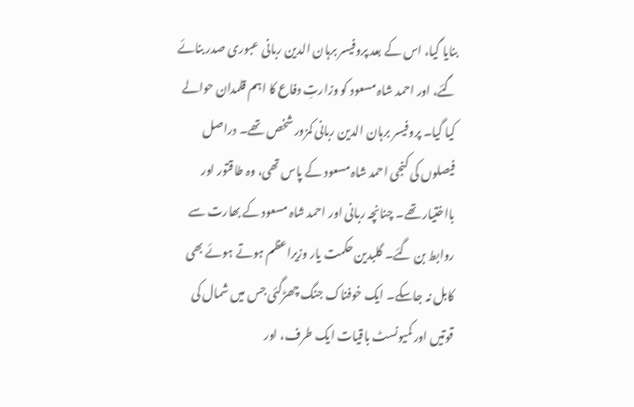بنایا گیا، اس کے بعد پروفیسر برہان الدین ربانی عبوری صدر بنائے گئے، اور احمد شاہ مسعود کو وزارتِ دفاع کا اہم قلمدان حوالے کیا گیا۔ پروفیسر برہان الدین ربانی کمزور شخص تھے۔ دراصل فیصلوں کی کنجی احمد شاہ مسعود کے پاس تھی، وہ طاقتور اور بااختیار تھے۔ چنانچہ ربانی اور احمد شاہ مسعود کے بھارت سے روابط بن گئے۔ گلبدین حکمت یار وزیراعظم ہوتے ہوئے بھی کابل نہ جاسکے۔ ایک خوفناک جنگ چھڑگئی جس میں شمال کی قوتیں اور کمیونسٹ باقیات ایک طرف، اور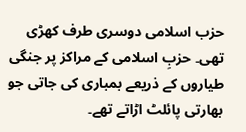حزب اسلامی دوسری طرف کھڑی تھی۔ حزبِ اسلامی کے مراکز پر جنگی طیاروں کے ذریعے بمباری کی جاتی جو بھارتی پائلٹ اڑاتے تھے۔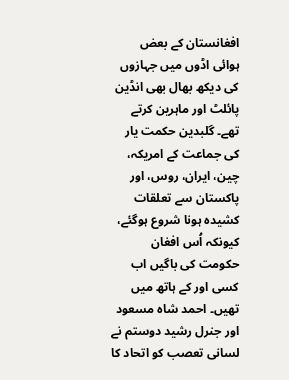افغانستان کے بعض ہوائی اڈوں میں جہازوں کی دیکھ بھال بھی انڈین پائلٹ اور ماہرین کرتے تھے۔ گلبدین حکمت یار کی جماعت کے امریکہ، چین، ایران، روس، اور پاکستان سے تعلقات کشیدہ ہونا شروع ہوگئے، کیونکہ اُس افغان حکومت کی باگیں اب کسی اور کے ہاتھ میں تھیں۔ احمد شاہ مسعود اور جنرل رشید دوستم نے لسانی تعصب کو اتحاد کا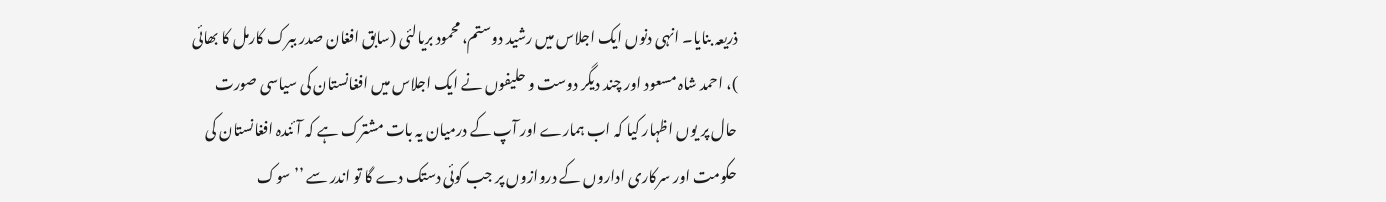ذریعہ بنایا۔ انہی دنوں ایک اجلاس میں رشید دوستم، محمود بریالئی (سابق افغان صدر ببرک کارمل کا بھائی )، احمد شاہ مسعود اور چند دیگر دوست و حلیفوں نے ایک اجلاس میں افغانستان کی سیاسی صورت حال پر یوں اظہار کیا کہ اب ہمارے اور آپ کے درمیان یہ بات مشترک ہے کہ آئندہ افغانستان کی حکومت اور سرکاری اداروں کے دروازوں پر جب کوئی دستک دے گا تو اندر سے ’’سوک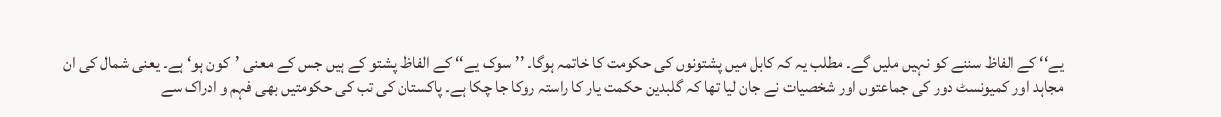یے‘‘ کے الفاظ سننے کو نہیں ملیں گے۔ مطلب یہ کہ کابل میں پشتونوں کی حکومت کا خاتمہ ہوگا۔ ’’سوک یے‘‘ کے الفاظ پشتو کے ہیں جس کے معنی ’کون ہو‘ ہے۔ یعنی شمال کی ان مجاہد اور کمیونسٹ دور کی جماعتوں اور شخصیات نے جان لیا تھا کہ گلبدین حکمت یار کا راستہ روکا جا چکا ہے۔ پاکستان کی تب کی حکومتیں بھی فہم و ادراک سے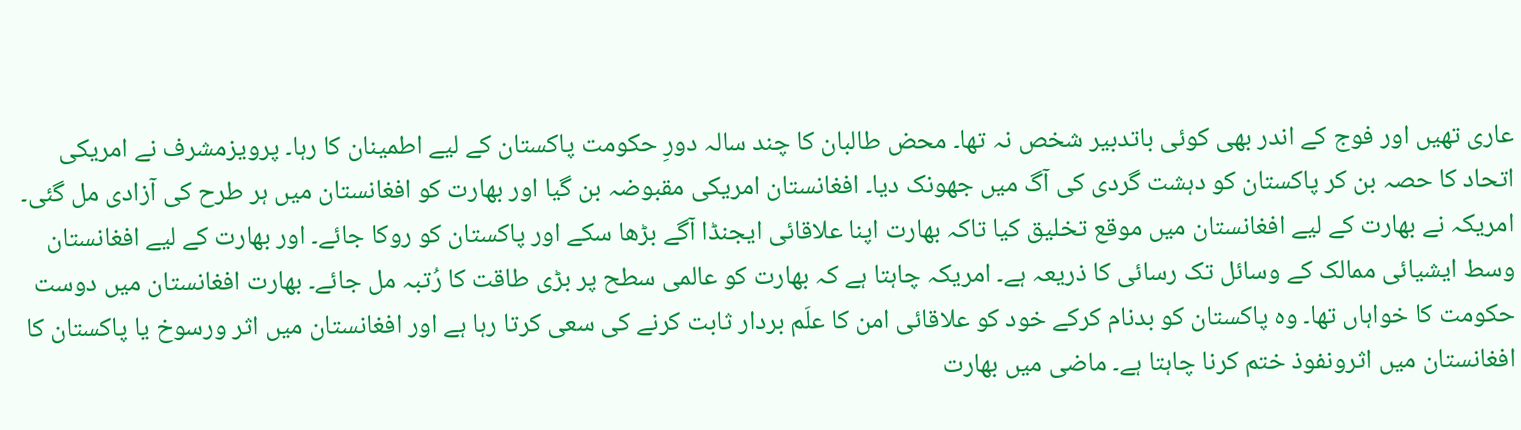عاری تھیں اور فوج کے اندر بھی کوئی باتدبیر شخص نہ تھا۔ محض طالبان کا چند سالہ دورِ حکومت پاکستان کے لیے اطمینان کا رہا۔ پرویزمشرف نے امریکی اتحاد کا حصہ بن کر پاکستان کو دہشت گردی کی آگ میں جھونک دیا۔ افغانستان امریکی مقبوضہ بن گیا اور بھارت کو افغانستان میں ہر طرح کی آزادی مل گئی۔ امریکہ نے بھارت کے لیے افغانستان میں موقع تخلیق کیا تاکہ بھارت اپنا علاقائی ایجنڈا آگے بڑھا سکے اور پاکستان کو روکا جائے۔ اور بھارت کے لیے افغانستان وسط ایشیائی ممالک کے وسائل تک رسائی کا ذریعہ ہے۔ امریکہ چاہتا ہے کہ بھارت کو عالمی سطح پر بڑی طاقت کا رُتبہ مل جائے۔ بھارت افغانستان میں دوست حکومت کا خواہاں تھا۔ وہ پاکستان کو بدنام کرکے خود کو علاقائی امن کا علَم بردار ثابت کرنے کی سعی کرتا رہا ہے اور افغانستان میں اثر ورسوخ یا پاکستان کا افغانستان میں اثرونفوذ ختم کرنا چاہتا ہے۔ ماضی میں بھارت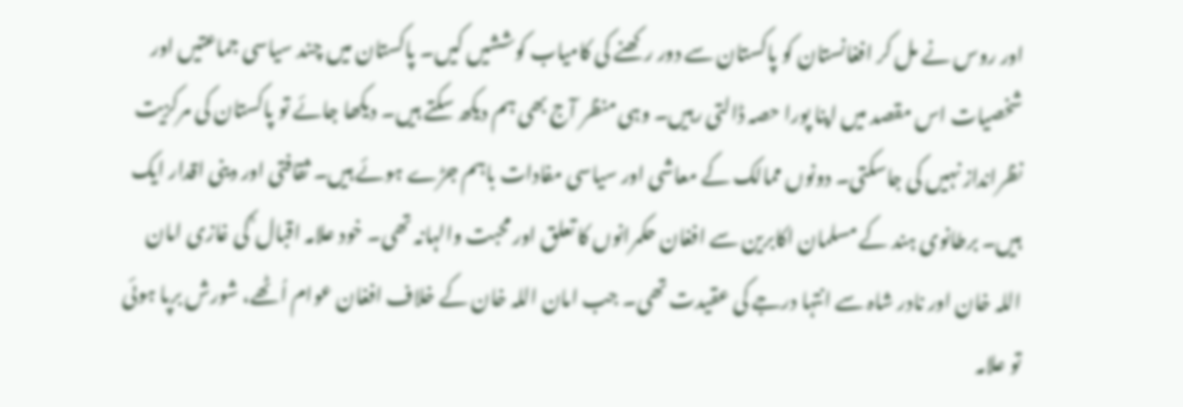اور روس نے مل کر افغانستان کو پاکستان سے دور رکھنے کی کامیاب کوششیں کیں۔ پاکستان میں چند سیاسی جماعتیں اور شخصیات اس مقصد میں اپنا پورا حصہ ڈالتی رہیں۔ وہی منظر آج بھی ہم دیکھ سکتے ہیں۔ دیکھا جائے تو پاکستان کی مرکزیت نظرانداز نہیں کی جاسکتی۔ دونوں ممالک کے معاشی اور سیاسی مفادات باہم جڑے ہوئے ہیں۔ ثقافتی اور دینی اقدار ایک ہیں۔ برطانوی ہند کے مسلمان اکابرین سے افغان حکمرانوں کا تعلق اور محبت والہانہ تھی۔ خود علامہ اقبال ؒ کی غازی امان اللہ خان اور نادر شاہ سے انتہا درجے کی عقیدت تھی۔ جب امان اللہ خان کے خلاف افغان عوام اُٹھے، شورش برپا ہوئی تو علامہ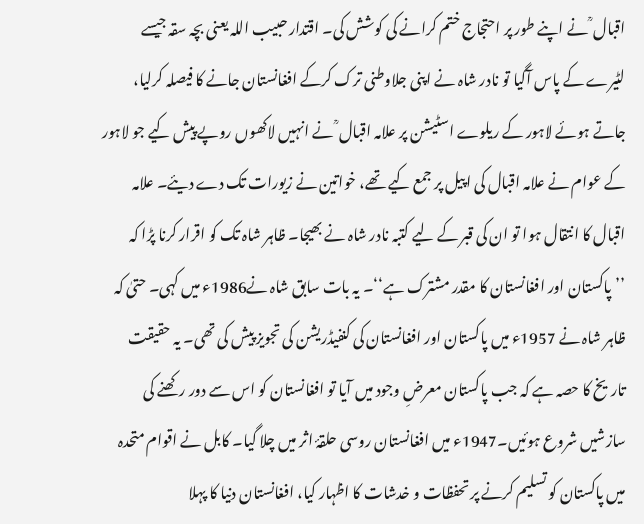اقبال ؒ نے اپنے طور پر احتجاج ختم کرانے کی کوشش کی۔ اقتدار حبیب اللہ یعنی بچہ سقہ جیسے لٹیرے کے پاس آگیا تو نادر شاہ نے اپنی جلاوطنی ترک کرکے افغانستان جانے کا فیصلہ کرلیا، جاتے ہوئے لاہور کے ریلوے اسٹیشن پر علامہ اقبال ؒ نے انہیں لاکھوں روپے پیش کیے جو لاہور کے عوام نے علامہ اقبال کی اپیل پر جمع کیے تھے، خواتین نے زیورات تک دے دیئے۔ علامہ اقبال کا انتقال ہوا تو ان کی قبر کے لیے کتبہ نادر شاہ نے بھیجا۔ ظاہر شاہ تک کو اقرار کرنا پڑا کہ ’’پاکستان اور افغانستان کا مقدر مشترک ہے‘‘۔ یہ بات سابق شاہ نے1986ء میں کہی۔ حتیٰ کہ ظاہر شاہ نے 1957ء میں پاکستان اور افغانستان کی کنفیڈریشن کی تجویز پیش کی تھی۔ یہ حقیقت تاریخ کا حصہ ہے کہ جب پاکستان معرضِ وجود میں آیا تو افغانستان کو اس سے دور رکھنے کی سازشیں شروع ہوئیں۔1947ء میں افغانستان روسی حلقۂ اثر میں چلا گیا۔ کابل نے اقوام متحدہ میں پاکستان کو تسلیم کرنے پر تحفظات و خدشات کا اظہار کیا، افغانستان دنیا کا پہلا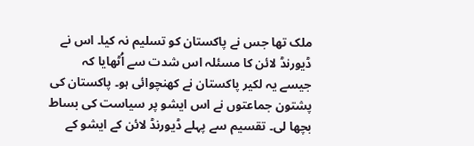ملک تھا جس نے پاکستان کو تسلیم نہ کیا۔ اس نے ڈیورنڈ لائن کا مسئلہ اس شدت سے اُٹھایا کہ جیسے یہ لکیر پاکستان نے کھنچوائی ہو۔ پاکستان کی پشتون جماعتوں نے اس ایشو پر سیاست کی بساط بچھا لی۔ تقسیم سے پہلے ڈیورنڈ لائن کے ایشو کے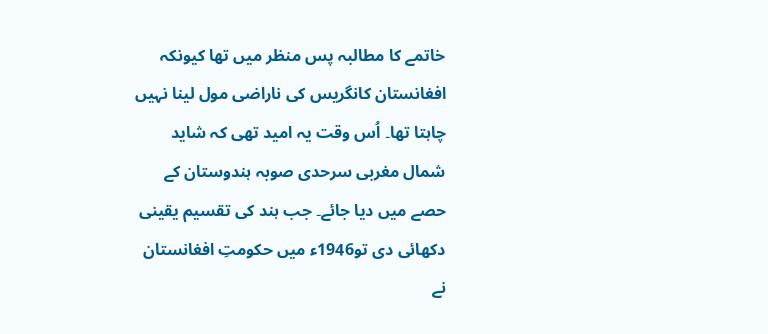خاتمے کا مطالبہ پس منظر میں تھا کیونکہ افغانستان کانگریس کی ناراضی مول لینا نہیں چاہتا تھا۔ اُس وقت یہ امید تھی کہ شاید شمال مغربی سرحدی صوبہ ہندوستان کے حصے میں دیا جائے۔ جب ہند کی تقسیم یقینی دکھائی دی تو1946ء میں حکومتِ افغانستان نے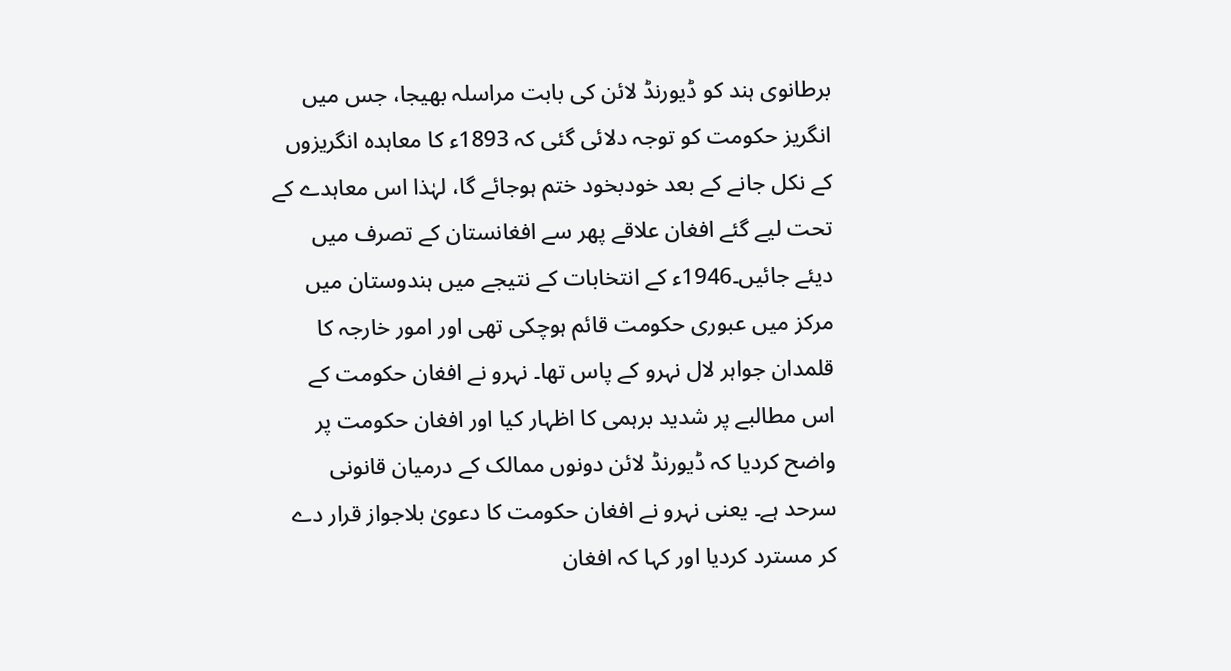برطانوی ہند کو ڈیورنڈ لائن کی بابت مراسلہ بھیجا، جس میں انگریز حکومت کو توجہ دلائی گئی کہ 1893ء کا معاہدہ انگریزوں کے نکل جانے کے بعد خودبخود ختم ہوجائے گا، لہٰذا اس معاہدے کے تحت لیے گئے افغان علاقے پھر سے افغانستان کے تصرف میں دیئے جائیں۔1946ء کے انتخابات کے نتیجے میں ہندوستان میں مرکز میں عبوری حکومت قائم ہوچکی تھی اور امور خارجہ کا قلمدان جواہر لال نہرو کے پاس تھا۔ نہرو نے افغان حکومت کے اس مطالبے پر شدید برہمی کا اظہار کیا اور افغان حکومت پر واضح کردیا کہ ڈیورنڈ لائن دونوں ممالک کے درمیان قانونی سرحد ہے۔ یعنی نہرو نے افغان حکومت کا دعویٰ بلاجواز قرار دے کر مسترد کردیا اور کہا کہ افغان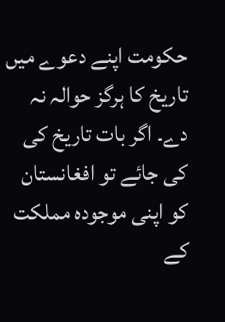حکومت اپنے دعوے میں تاریخ کا ہرگز حوالہ نہ دے۔ اگر بات تاریخ کی کی جائے تو افغانستان کو اپنی موجودہ مملکت کے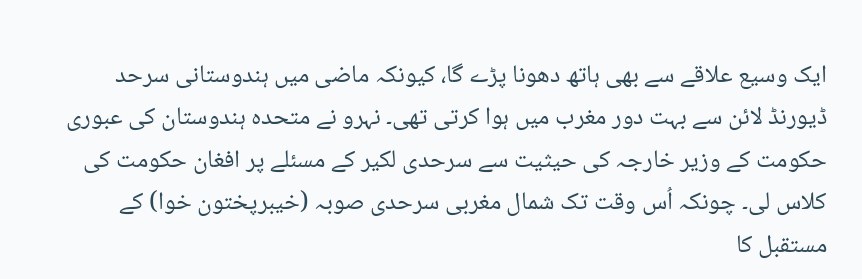ایک وسیع علاقے سے بھی ہاتھ دھونا پڑے گا، کیونکہ ماضی میں ہندوستانی سرحد ڈیورنڈ لائن سے بہت دور مغرب میں ہوا کرتی تھی۔ نہرو نے متحدہ ہندوستان کی عبوری حکومت کے وزیر خارجہ کی حیثیت سے سرحدی لکیر کے مسئلے پر افغان حکومت کی کلاس لی۔ چونکہ اُس وقت تک شمال مغربی سرحدی صوبہ (خیبرپختون خوا) کے مستقبل کا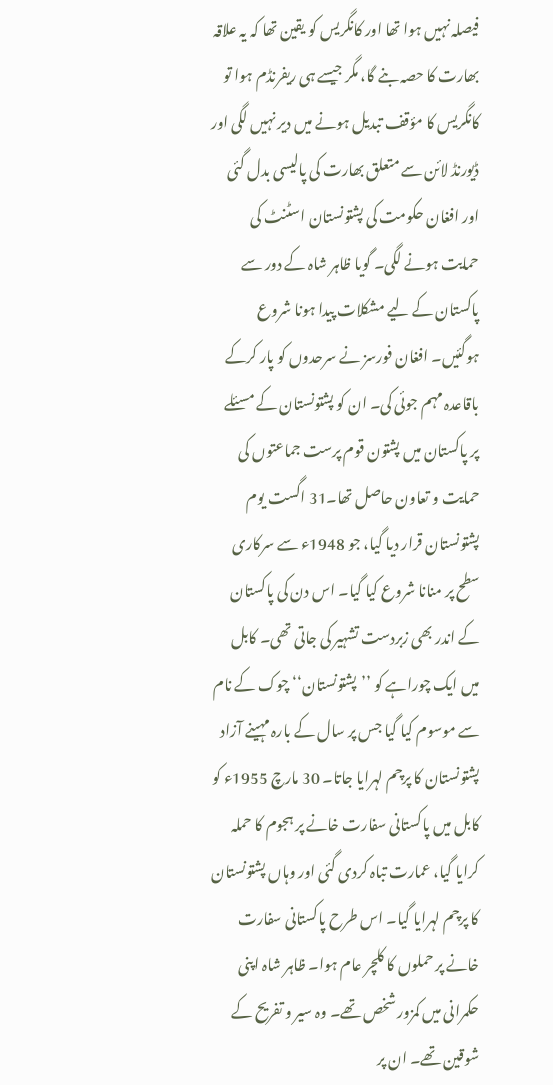فیصلہ نہیں ہوا تھا اور کانگریس کو یقین تھا کہ یہ علاقہ بھارت کا حصہ بنے گا، مگر جیسے ہی ریفرنڈم ہوا تو کانگریس کا مؤقف تبدیل ہونے میں دیر نہیں لگی اور ڈیورنڈ لائن سے متعلق بھارت کی پالیسی بدل گئی اور افغان حکومت کی پشتونستان اسٹنٹ کی حمایت ہونے لگی۔ گویا ظاہر شاہ کے دور سے پاکستان کے لیے مشکلات پیدا ہونا شروع ہوگئیں۔ افغان فورسز نے سرحدوں کو پار کرکے باقاعدہ مہم جوئی کی۔ ان کو پشتونستان کے مسئلے پر پاکستان میں پشتون قوم پرست جماعتوں کی حمایت و تعاون حاصل تھا۔31 اگست یوم پشتونستان قرار دیا گیا، جو 1948ء سے سرکاری سطح پر منانا شروع کیا گیا۔ اس دن کی پاکستان کے اندر بھی زبردست تشہیر کی جاتی تھی۔ کابل میں ایک چوراہے کو ’’پشتونستان‘‘ چوک کے نام سے موسوم کیا گیا جس پر سال کے بارہ مہینے آزاد پشتونستان کا پرچم لہرایا جاتا۔ 30 مارچ 1955ء کو کابل میں پاکستانی سفارت خانے پر ہجوم کا حملہ کرایا گیا، عمارت تباہ کردی گئی اور وہاں پشتونستان کا پرچم لہرایا گیا۔ اس طرح پاکستانی سفارت خانے پر حملوں کا کلچر عام ہوا۔ ظاہر شاہ اپنی حکمرانی میں کمزور شخص تھے۔ وہ سیر و تفریح کے شوقین تھے۔ ان پر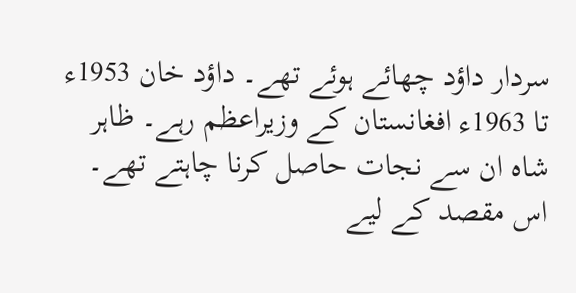سردار داؤد چھائے ہوئے تھے۔ داؤد خان 1953ء تا 1963ء افغانستان کے وزیراعظم رہے۔ ظاہر شاہ ان سے نجات حاصل کرنا چاہتے تھے۔ اس مقصد کے لیے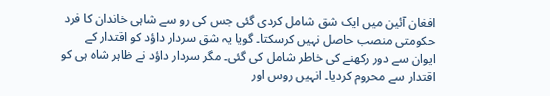افغان آئین میں ایک شق شامل کردی گئی جس کی رو سے شاہی خاندان کا فرد حکومتی منصب حاصل نہیں کرسکتا۔ گویا یہ شق سردار داؤد کو اقتدار کے ایوان سے دور رکھنے کی خاطر شامل کی گئی۔ مگر سردار داؤد نے ظاہر شاہ ہی کو اقتدار سے محروم کردیا۔ انہیں روس اور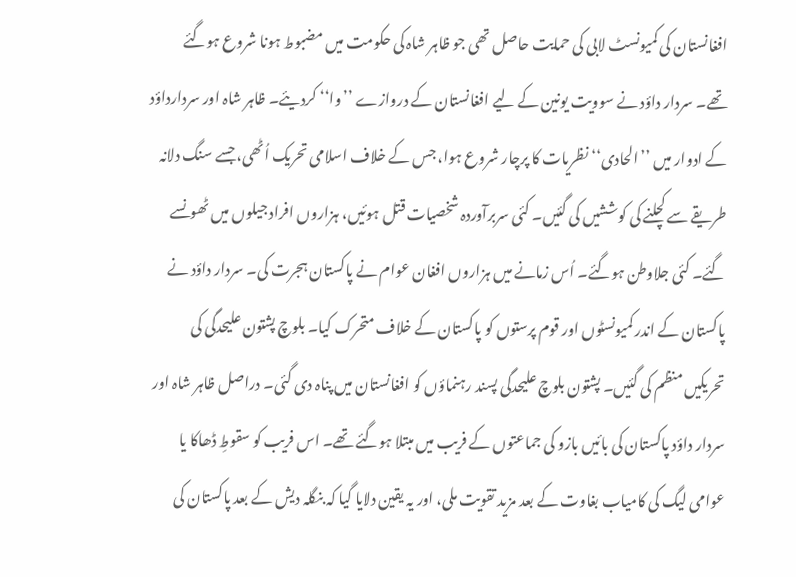افغانستان کی کمیونسٹ لابی کی حمایت حاصل تھی جو ظاہر شاہ کی حکومت میں مضبوط ہونا شروع ہوگئے تھے۔ سردار داؤد نے سوویت یونین کے لیے افغانستان کے دروازے ’’وا‘‘ کردیئے۔ ظاہر شاہ اور سردارداؤد کے ادوار میں ’’الحادی‘‘ نظریات کا پرچار شروع ہوا، جس کے خلاف اسلامی تحریک اُٹھی، جسے سنگ دلانہ طریقے سے کچلنے کی کوششیں کی گئیں۔ کئی سربرآوردہ شخصیات قتل ہوئیں، ہزاروں افراد جیلوں میں ٹھونسے گئے۔ کئی جلاوطن ہوگئے۔ اُس زمانے میں ہزاروں افغان عوام نے پاکستان ہجرت کی۔ سردار داؤد نے پاکستان کے اندر کمیونسٹوں اور قوم پرستوں کو پاکستان کے خلاف متحرک کیا۔ بلوچ پشتون علیحدگی کی تحریکیں منظم کی گئیں۔ پشتون بلوچ علیحدگی پسند رہنماؤں کو افغانستان میں پناہ دی گئی۔ دراصل ظاہر شاہ اور سردار داؤد پاکستان کی بائیں بازو کی جماعتوں کے فریب میں مبتلا ہوگئے تھے۔ اس فریب کو سقوطِ ڈھاکا یا عوامی لیگ کی کامیاب بغاوت کے بعد مزید تقویت ملی، اور یہ یقین دلایا گیا کہ بنگلہ دیش کے بعد پاکستان کی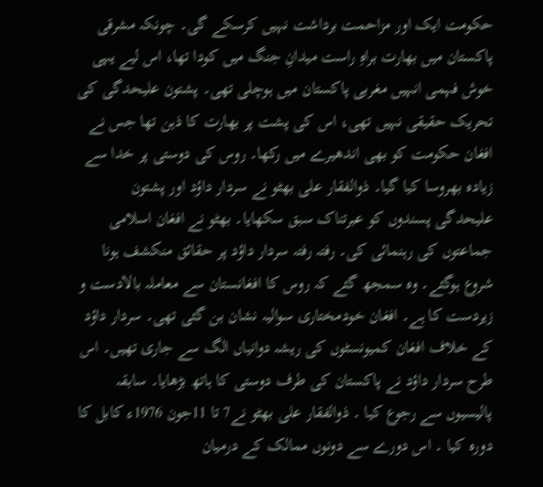حکومت ایک اور مزاحمت برداشت نہیں کرسکے گی۔ چونکہ مشرقی پاکستان میں بھارت براہِ راست میدانِ جنگ میں کودا تھا، اس لیے یہی خوش فہمی انہیں مغربی پاکستان میں ہوچلی تھی۔ پشتون علیحدگی کی تحریک حقیقی نہیں تھی، اس کی پشت پر بھارت کا ذہن تھا جس نے افغان حکومت کو بھی اندھیرے میں رکھا۔ روس کی دوستی پر خدا سے زیادہ بھروسا کیا گیا۔ ذوالفقار علی بھٹو نے سردار داؤد اور پشتون علیحدگی پسندوں کو عبرتناک سبق سکھایا۔ بھٹو نے افغان اسلامی جماعتوں کی رہنمائی کی۔ رفتہ رفتہ سردار داؤد پر حقائق منکشف ہونا شروع ہوگئے۔ وہ سمجھ گئے کہ روس کا افغانستان سے معاملہ بالادست و زیردست کا ہے۔ افغان خودمختاری سوالیہ نشان بن گئی تھی۔ سردار داؤد کے خلاف افغان کمیونسٹوں کی ریشہ دوانیاں الگ سے جاری تھیں۔ اس طرح سردار داؤد نے پاکستان کی طرف دوستی کا ہاتھ بڑھایا۔ سابقہ پالیسیوں سے رجوع کیا ۔ ذوالفقار علی بھٹو نے7 تا 11جون 1976ء کابل کا دورہ کیا ۔ اس دورے سے دونوں ممالک کے درمیان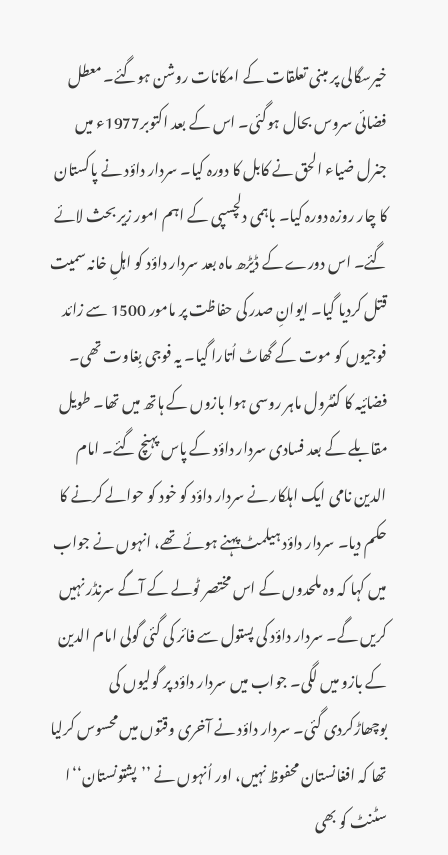خیرسگالی پر مبنی تعلقات کے امکانات روشن ہوگئے۔ معطل فضائی سروس بحال ہوگئی۔ اس کے بعد اکتوبر1977ء میں جنرل ضیاء الحق نے کابل کا دورہ کیا۔ سردار داؤد نے پاکستان کا چار روزہ دورہ کیا۔ باہمی دلچسپی کے اہم امور زیر بحث لائے گئے۔ اس دورے کے ڈیڑھ ماہ بعد سردار داؤد کو اہلِ خانہ سمیت قتل کردیا گیا۔ ایوانِ صدر کی حفاظت پر مامور 1500 سے زائد فوجیوں کو موت کے گھاٹ اُتارا گیا۔ یہ فوجی بِغاوت تھی۔ فضائیہ کا کنٹرول ماہر روسی ہوا بازوں کے ہاتھ میں تھا۔ طویل مقابلے کے بعد فسادی سردار داؤد کے پاس پہنچ گئے۔ امام الدین نامی ایک اہلکار نے سردار داؤد کو خود کو حوالے کرنے کا حکم دیا۔ سردار داؤد ہیلمٹ پہنے ہوئے تھے، انہوں نے جواب میں کہا کہ وہ ملحدوں کے اس مختصر ٹولے کے آگے سرنڈر نہیں کریں گے۔ سردار داؤد کی پستول سے فائر کی گئی گولی امام الدین کے بازو میں لگی۔ جواب میں سردار داؤد پر گولیوں کی بوچھاڑکردی گئی۔ سردار داؤد نے آخری وقتوں میں محسوس کرلیا تھا کہ افغانستان محفوظ نہیں، اور اُنہوں نے ’’پشتونستان‘‘ا سٹنٹ کو بھی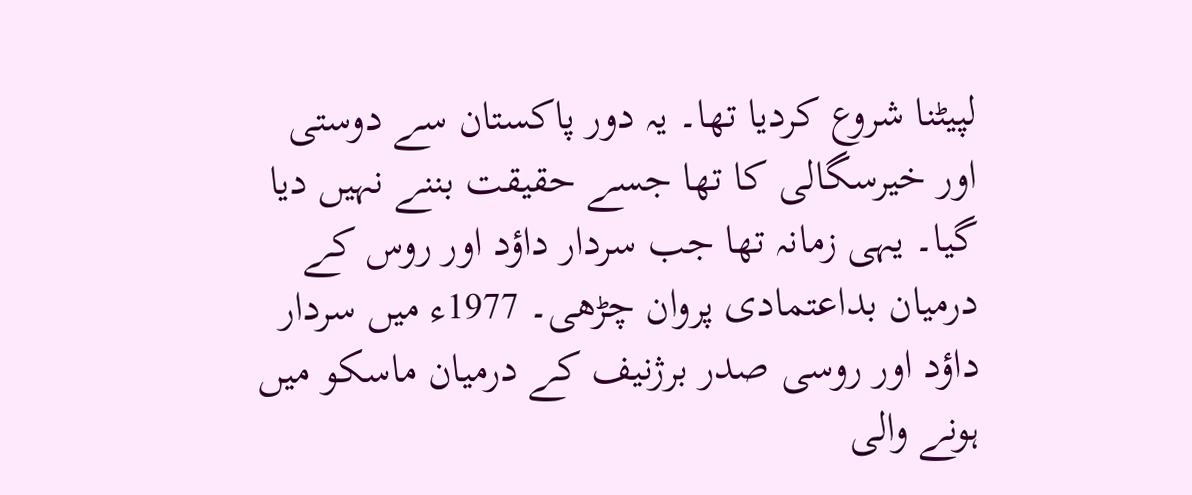لپیٹنا شروع کردیا تھا۔ یہ دور پاکستان سے دوستی اور خیرسگالی کا تھا جسے حقیقت بننے نہیں دیا گیا۔ یہی زمانہ تھا جب سردار داؤد اور روس کے درمیان بداعتمادی پروان چڑھی۔ 1977ء میں سردار داؤد اور روسی صدر برژنیف کے درمیان ماسکو میں ہونے والی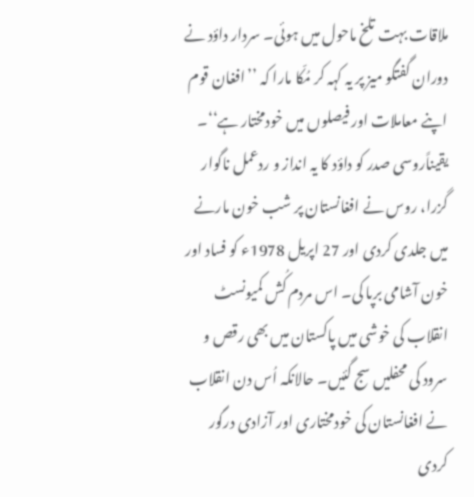ملاقات بہت تلخ ماحول میں ہوئی۔ سردار داؤد نے دوران گفتگو میز پر یہ کہہ کر مُکّا مارا کہ ’’افغان قوم اپنے معاملات اور فیصلوں میں خودمختار ہے‘‘۔ یقیناًروسی صدر کو داؤد کا یہ انداز و ردعمل ناگوار گزرا، روس نے افغانستان پر شب خون مارنے میں جلدی کردی اور 27 اپریل 1978ء کو فساد اور خون آشامی برپا کی۔ اس مردم کُش کمیونسٹ انقلاب کی خوشی میں پاکستان میں بھی رقص و سرود کی محفلیں سج گئیں۔ حالانکہ اُس دن انقلاب نے افغانستان کی خودمختاری اور آزادی درگور کردی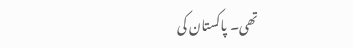تھی۔ پاکستان کی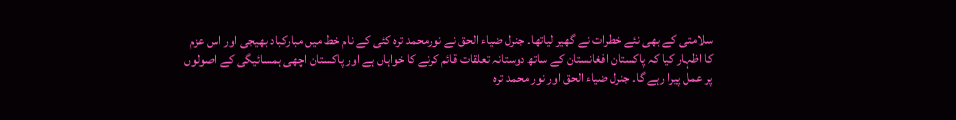سلامتی کے بھی نئے خطرات نے گھیر لیاتھا۔ جنرل ضیاء الحق نے نورمحمد ترہ کئی کے نام خط میں مبارکباد بھیجی اور اس عزم کا اظہار کیا کہ پاکستان افغانستان کے ساتھ دوستانہ تعلقات قائم کرنے کا خواہاں ہے اور پاکستان اچھی ہمسائیگی کے اصولوں پر عمل پیرا رہے گا۔ جنرل ضیاء الحق اور نور محمد ترہ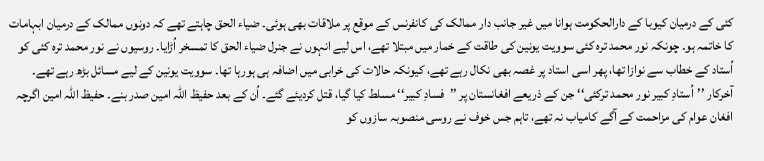کئی کے درمیان کیوبا کے دارالحکومت ہوانا میں غیر جانب دار ممالک کی کانفرنس کے موقع پر ملاقات بھی ہوئی۔ ضیاء الحق چاہتے تھے کہ دونوں ممالک کے درمیان ابہامات کا خاتمہ ہو۔ چونکہ نور محمد ترہ کئی سوویت یونین کی طاقت کے خمار میں مبتلا تھے، اس لیے انہوں نے جنرل ضیاء الحق کا تمسخر اُڑایا۔ روسیوں نے نور محمد ترہ کئی کو اُستاد کے خطاب سے نوازا تھا، پھر اسی استاد پر غصہ بھی نکال رہے تھے، کیونکہ حالات کی خرابی میں اضافہ ہی ہورہا تھا۔ سوویت یونین کے لیے مسائل بڑھ رہے تھے۔ آخرکار ’’اُستادِ کبیر نور محمد ترکئی‘‘ جن کے ذریعے افغانستان پر ’’فسادِ کبیر‘‘ مسلط کیا گیا، قتل کردیئے گئے۔ اُن کے بعد حفیظ اللہ امین صدر بنے۔ حفیظ اللہ امین اگرچہ افغان عوام کی مزاحمت کے آگے کامیاب نہ تھے، تاہم جس خوف نے روسی منصوبہ سازوں کو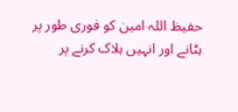حفیظ اللہ امین کو فوری طور پر ہٹانے اور انہیں ہلاک کرنے پر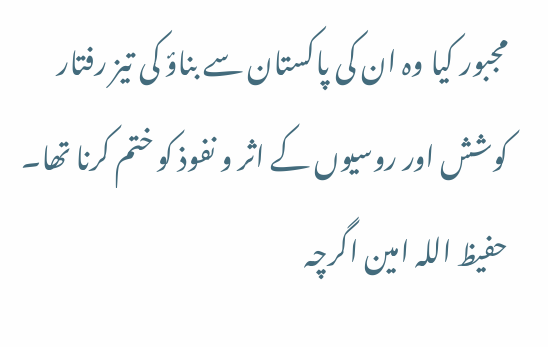مجبور کیا وہ ان کی پاکستان سے بناؤ کی تیز رفتار کوشش اور روسیوں کے اثر و نفوذ کو ختم کرنا تھا۔ حفیظ اللہ امین اگرچہ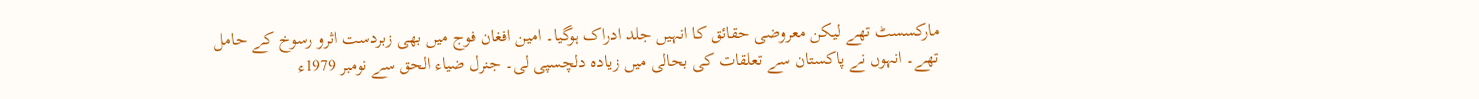مارکسسٹ تھے لیکن معروضی حقائق کا انہیں جلد ادراک ہوگیا۔ امین افغان فوج میں بھی زبردست اثرو رسوخ کے حامل تھے۔ انہوں نے پاکستان سے تعلقات کی بحالی میں زیادہ دلچسپی لی۔ جنرل ضیاء الحق سے نومبر 1979ء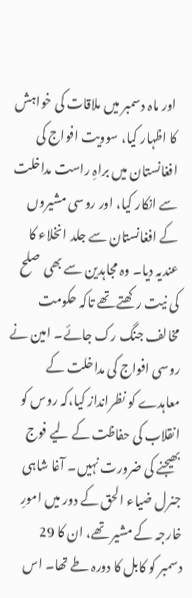اور ماہ دسمبر میں ملاقات کی خواہش کا اظہار کیا، سوویت افواج کی افغانستان میں براہِ راست مداخلت سے انکار کیا، اور روسی مشیروں کے افغانستان سے جلد انخلاء کا عندیہ دیا۔ وہ مجاہدین سے بھی صلح کی نیت رکھتے تھے تاکہ حکومت مخالف جنگ رک جائے۔ امین نے روسی افواج کی مداخلت کے معاہدے کو نظرانداز کیا،کہ روس کو انقلاب کی حفاظت کے لیے فوج بھیجنے کی ضرورت نہیں۔ آغا شاہی جنرل ضیاء الحق کے دور میں امورِ خارجہ کے مشیر تھے، ان کا 29 دسمبر کو کابل کا دورہ طے تھا۔ اس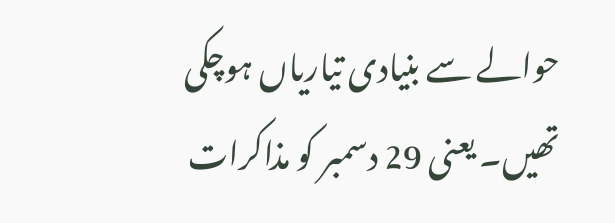حوالے سے بنیادی تیاریاں ہوچکی تھیں۔ یعنی 29 دسمبر کو مذاکرات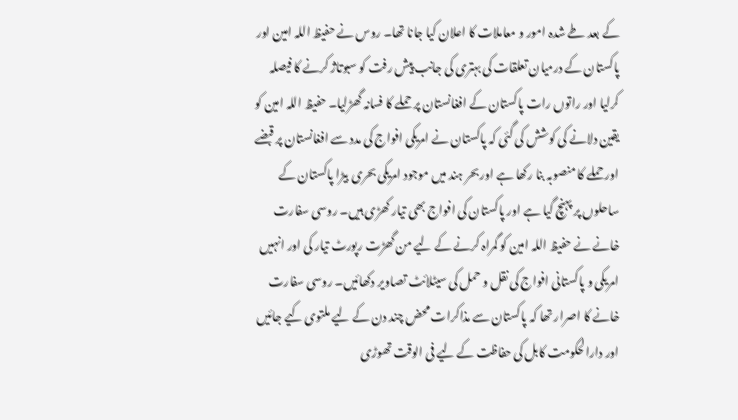کے بعد طے شدہ امور و معاملات کا اعلان کیا جانا تھا۔ روس نے حفیظ اللہ امین اور پاکستان کے درمیان تعلقات کی بہتری کی جانب پیش رفت کو سبوتاژ کرنے کا فیصلہ کرلیا اور راتوں رات پاکستان کے افغانستان پر حملے کا فسانہ گھڑلیا۔ حفیظ اللہ امین کو یقین دلانے کی کوشش کی گئی کہ پاکستان نے امریکی افواج کی مدد سے افغانستان پر قبضے اور حملے کا منصوبہ بنا رکھا ہے اور بحر ہند میں موجود امریکی بحری بیڑا پاکستان کے ساحلوں پر پہنچ گیا ہے اور پاکستان کی افواج بھی تیار کھڑی ہیں۔ روسی سفارت خانے نے حفیظ اللہ امین کو گمراہ کرنے کے لیے من گھڑت رپورٹ تیار کی اور انہیں امریکی و پاکستانی افواج کی نقل و حمل کی سیٹلائٹ تصاویر دکھائیں۔ روسی سفارت خانے کا اصرار تھا کہ پاکستان سے مذاکرات محض چند دن کے لیے ملتوی کیے جائیں اور دارالحکومت کابل کی حفاظت کے لیے فی الوقت تھوڑی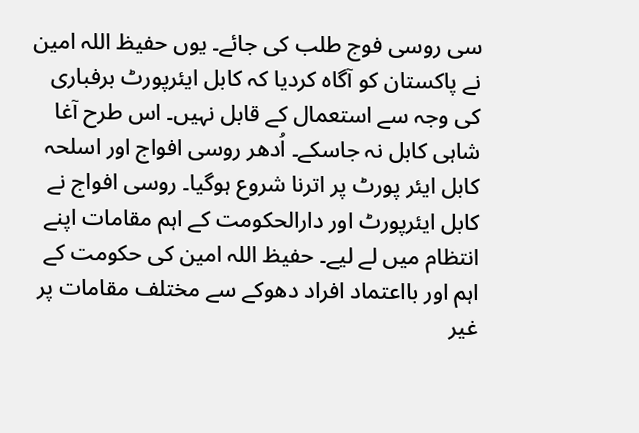سی روسی فوج طلب کی جائے۔ یوں حفیظ اللہ امین نے پاکستان کو آگاہ کردیا کہ کابل ایئرپورٹ برفباری کی وجہ سے استعمال کے قابل نہیں۔ اس طرح آغا شاہی کابل نہ جاسکے۔ اُدھر روسی افواج اور اسلحہ کابل ایئر پورٹ پر اترنا شروع ہوگیا۔ روسی افواج نے کابل ایئرپورٹ اور دارالحکومت کے اہم مقامات اپنے انتظام میں لے لیے۔ حفیظ اللہ امین کی حکومت کے اہم اور بااعتماد افراد دھوکے سے مختلف مقامات پر غیر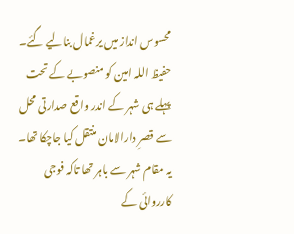محسوس انداز میں یرغمال بنالیے گئے۔ حفیظ اللہ امین کو منصوبے کے تحت پہلے ہی شہر کے اندر واقع صدارتی محل سے قصرِ دارالامان منتقل کیا جاچکا تھا۔ یہ مقام شہر سے باہر تھا تاکہ فوجی کارروائی کے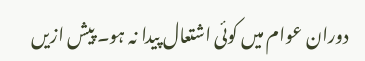دوران عوام میں کوئی اشتعال پیدا نہ ہو۔ پیش ازیں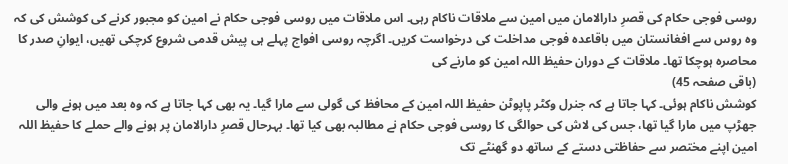روسی فوجی حکام کی قصرِ دارالامان میں امین سے ملاقات ناکام رہی۔ اس ملاقات میں روسی فوجی حکام نے امین کو مجبور کرنے کی کوشش کی کہ وہ روس سے افغانستان میں باقاعدہ فوجی مداخلت کی درخواست کریں۔ اگرچہ روسی افواج پہلے ہی پیش قدمی شروع کرچکی تھیں، ایوانِ صدر کا محاصرہ ہوچکا تھا۔ ملاقات کے دوران حفیظ اللہ امین کو مارنے کی
(باقی صفحہ 45)
کوشش ناکام ہوئی۔ کہا جاتا ہے کہ جنرل وکٹر پاپوٹن حفیظ اللہ امین کے محافظ کی گولی سے مارا گیا۔ یہ بھی کہا جاتا ہے کہ وہ بعد میں ہونے والی جھڑپ میں مارا گیا تھا، جس کی لاش کی حوالگی کا روسی فوجی حکام نے مطالبہ بھی کیا تھا۔ بہرحال قصرِ دارالامان پر ہونے والے حملے کا حفیظ اللہ امین اپنے مختصر سے حفاظتی دستے کے ساتھ دو گھنٹے تک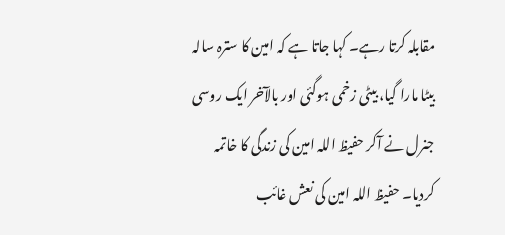مقابلہ کرتا رہے۔ کہا جاتا ہے کہ امین کا سترہ سالہ بیٹا مارا گیا، بیٹی زخمی ہوگئی اور بالآخر ایک روسی جنرل نے آکر حفیظ اللہ امین کی زندگی کا خاتمہ کردیا۔ حفیظ اللہ امین کی نعش غائب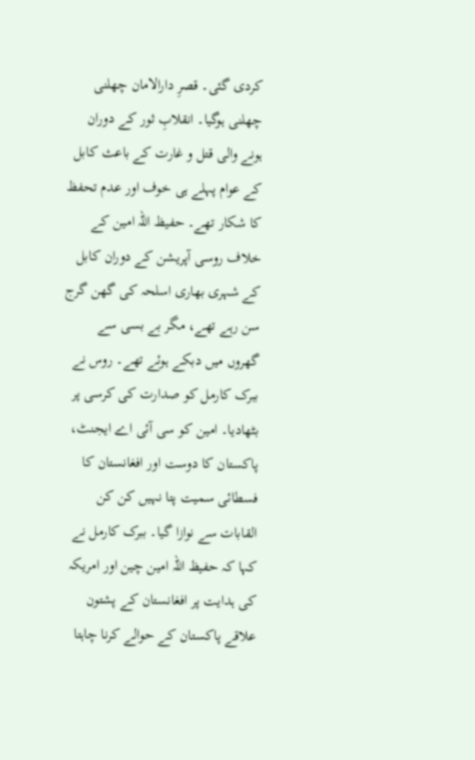کردی گئی۔ قصرِ دارالامان چھلنی چھلنی ہوگیا۔ انقلابِ ثور کے دوران ہونے والی قتل و غارت کے باعث کابل کے عوام پہلے ہی خوف اور عدم تحفظ کا شکار تھے۔ حفیظ اللہ امین کے خلاف روسی آپریشن کے دوران کابل کے شہری بھاری اسلحہ کی گھن گرج سن رہے تھے، مگر بے بسی سے گھروں میں دبکے ہوئے تھے۔ روس نے ببرک کارمل کو صدارت کی کرسی پر بٹھادیا۔ امین کو سی آئی اے ایجنٹ، پاکستان کا دوست اور افغانستان کا فسطائی سمیت پتا نہیں کن کن القابات سے نوازا گیا۔ ببرک کارمل نے کہا کہ حفیظ اللہ امین چین اور امریکہ کی ہدایت پر افغانستان کے پشتون علاقے پاکستان کے حوالے کرنا چاہتا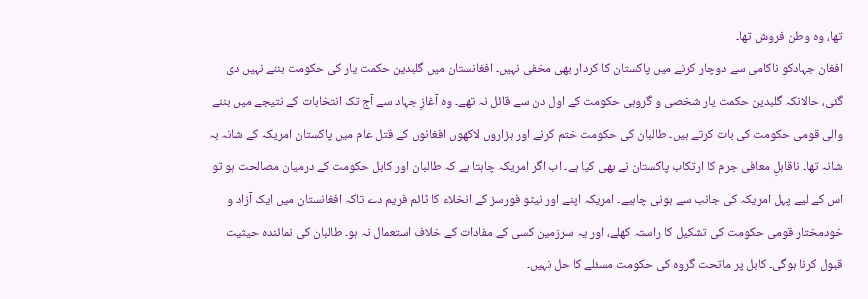تھا، وہ وطن فروش تھا۔
افغان جہادکو ناکامی سے دوچار کرنے میں پاکستان کا کردار بھی مخفی نہیں۔ افغانستان میں گلبدین حکمت یار کی حکومت بننے نہیں دی گئی، حالانکہ گلبدین حکمت یار شخصی و گروہی حکومت کے اول دن سے قائل نہ تھے۔ وہ آغازِ جہاد سے آج تک انتخابات کے نتیجے میں بننے والی قومی حکومت کی بات کرتے ہیں۔ طالبان کی حکومت ختم کرنے اور ہزاروں لاکھوں افغانوں کے قتل عام میں پاکستان امریکہ کے شانہ بہ شانہ تھا۔ ناقابلِ معافی جرم کا ارتکاب پاکستان نے بھی کیا ہے۔ اب اگر امریکہ چاہتا ہے کہ طالبان اور کابل حکومت کے درمیان مصالحت ہو تو اس کے لیے پہل امریکہ کی جانب سے ہونی چاہیے۔ امریکہ اپنے اور نیٹو فورسز کے انخلاء کا ٹائم فریم دے تاکہ افغانستان میں ایک آزاد و خودمختار قومی حکومت کی تشکیل کا راستہ کھلے، اور یہ سرزمین کسی کے مفادات کے خلاف استعمال نہ ہو۔ طالبان کی نمائندہ حیثیت قبول کرنا ہوگی۔ کابل پر ماتحت گروہ کی حکومت مسئلے کا حل نہیں۔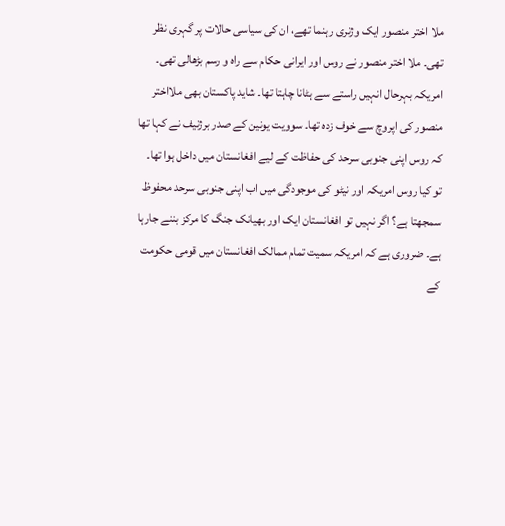ملا اختر منصور ایک وژنری رہنما تھے، ان کی سیاسی حالات پر گہری نظر تھی۔ ملا اختر منصور نے روس اور ایرانی حکام سے راہ و رسم بڑھالی تھی۔ امریکہ بہرحال انہیں راستے سے ہٹانا چاہتا تھا۔ شاید پاکستان بھی ملااختر منصور کی اپروچ سے خوف زدہ تھا۔ سوویت یونین کے صدر برژنیف نے کہا تھا کہ روس اپنی جنوبی سرحد کی حفاظت کے لیے افغانستان میں داخل ہوا تھا۔ تو کیا روس امریکہ اور نیٹو کی موجودگی میں اب اپنی جنوبی سرحد محفوظ سمجھتا ہے؟ اگر نہیں تو افغانستان ایک اور بھیانک جنگ کا مرکز بننے جارہا ہے۔ ضروری ہے کہ امریکہ سمیت تمام ممالک افغانستان میں قومی حکومت کے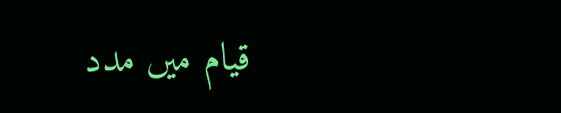قیام میں مدد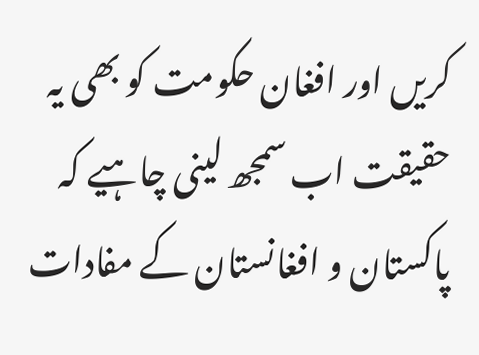کریں اور افغان حکومت کو بھی یہ حقیقت اب سمجھ لینی چاہیے کہ پاکستان و افغانستان کے مفادات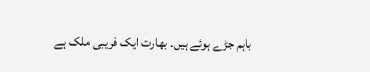باہم جڑے ہوئے ہیں۔ بھارت ایک فریبی ملک ہے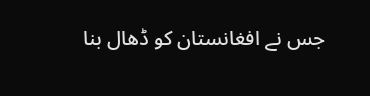جس نے افغانستان کو ڈھال بنا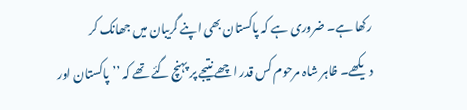رکھا ہے۔ ضروری ہے کہ پاکستان بھی اپنے گریبان میں جھانک کر دیکھے۔ ظاہر شاہ مرحوم کس قدر اچھے نتیجے پر پہنچ گئے تھے کہ ’’پاکستان اور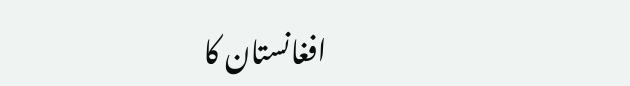افغانستان کا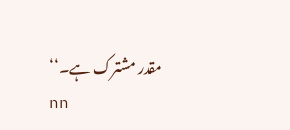مقدر مشترک ہے۔‘‘
nn